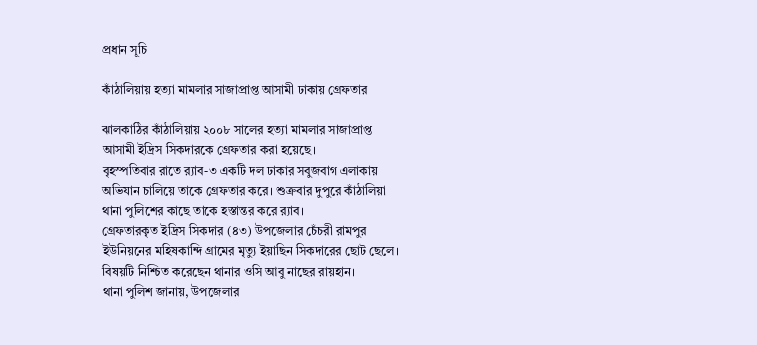প্রধান সূচি

কাঁঠালিয়ায় হত্যা মামলার সাজাপ্রাপ্ত আসামী ঢাকায় গ্রেফতার

ঝালকাঠির কাঁঠালিয়ায় ২০০৮ সালের হত্যা মামলার সাজাপ্রাপ্ত আসামী ইদ্রিস সিকদারকে গ্রেফতার করা হয়েছে।
বৃহস্পতিবার রাতে র‌্যাব-৩ একটি দল ঢাকার সবুজবাগ এলাকায় অভিযান চালিয়ে তাকে গ্রেফতার করে। শুক্রবার দুপুরে কাঁঠালিয়া থানা পুলিশের কাছে তাকে হস্তান্তর করে র‌্যাব।
গ্রেফতারকৃত ইদ্রিস সিকদার (৪৩) উপজেলার চেঁচরী রামপুর ইউনিয়নের মহিষকান্দি গ্রামের মৃত্যু ইয়াছিন সিকদারের ছোট ছেলে। বিষয়টি নিশ্চিত করেছেন থানার ওসি আবু নাছের রায়হান।
থানা পুলিশ জানায়, উপজেলার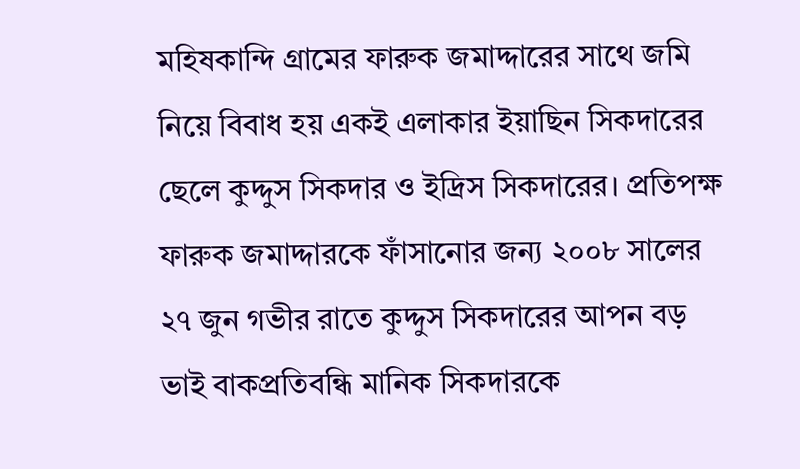মহিষকান্দি গ্রামের ফারুক জমাদ্দারের সাথে জমি নিয়ে বিবাধ হয় একই এলাকার ইয়াছিন সিকদারের ছেলে কুদ্দুস সিকদার ও ইদ্রিস সিকদারের। প্রতিপক্ষ ফারুক জমাদ্দারকে ফাঁসানোর জন্য ২০০৮ সালের ২৭ জুন গভীর রাতে কুদ্দুস সিকদারের আপন বড় ভাই বাকপ্রতিবন্ধি মানিক সিকদারকে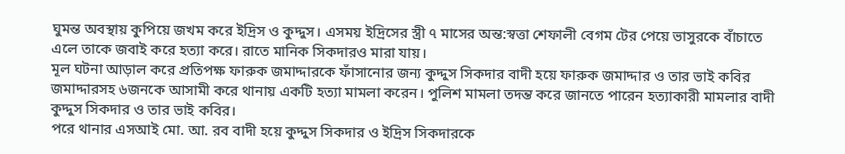ঘুমন্ত অবস্থায় কুপিয়ে জখম করে ইদ্রিস ও কুদ্দুস। এসময় ইদ্রিসের স্ত্রী ৭ মাসের অন্ত:স্বত্তা শেফালী বেগম টের পেয়ে ভাসুরকে বাঁচাতে এলে তাকে জবাই করে হত্যা করে। রাতে মানিক সিকদারও মারা যায়।
মূল ঘটনা আড়াল করে প্রতিপক্ষ ফারুক জমাদ্দারকে ফাঁসানোর জন্য কুদ্দুস সিকদার বাদী হয়ে ফারুক জমাদ্দার ও তার ভাই কবির জমাদ্দারসহ ৬জনকে আসামী করে থানায় একটি হত্যা মামলা করেন। পুলিশ মামলা তদন্ত করে জানতে পারেন হত্যাকারী মামলার বাদী কুদ্দুস সিকদার ও তার ভাই কবির।
পরে থানার এসআই মো. আ. রব বাদী হয়ে কুদ্দুস সিকদার ও ইদ্রিস সিকদারকে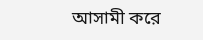আসামী করে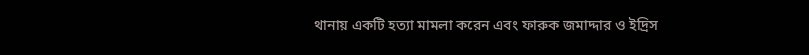থানায় একটি হত্যা মামলা করেন এবং ফারুক জমাদ্দার ও ইদ্রিস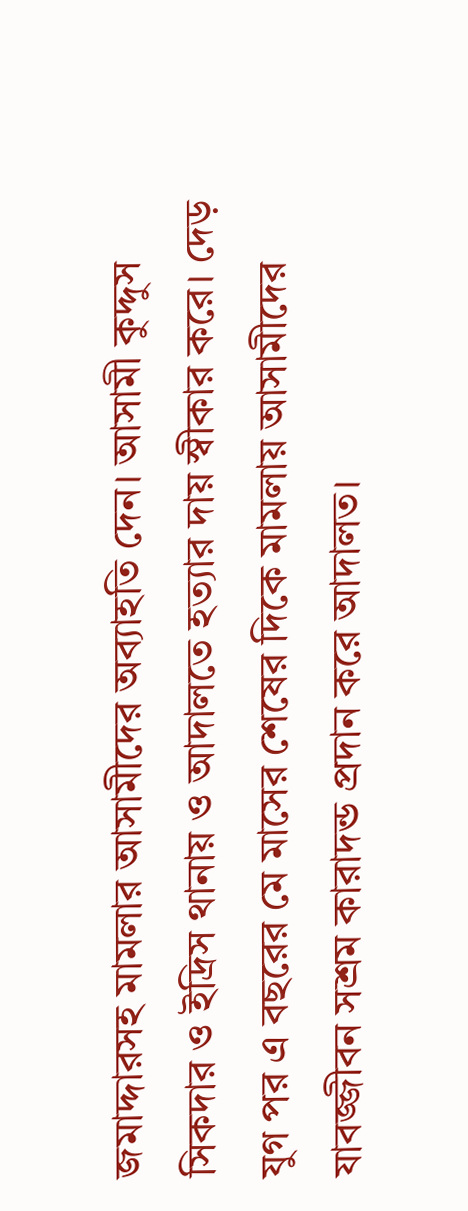জমাদ্দারসহ মামলার আসামীদের অব্যাহতি দেন। আসামী কুদ্দুস সিকদার ও ইদ্রিস থানায় ও আদালতে হত্যার দায় স্বীকার করে। দেড় যুগ পর এ বছরের মে মাসের শেষের দিকে মামলায় আসামীদের যাবজ্জীবন সশ্রম কারাদন্ড প্রদান করে আদালত।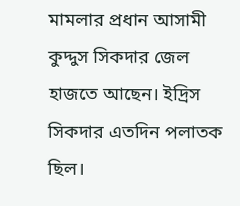মামলার প্রধান আসামী কুদ্দুস সিকদার জেল হাজতে আছেন। ইদ্রিস সিকদার এতদিন পলাতক ছিল।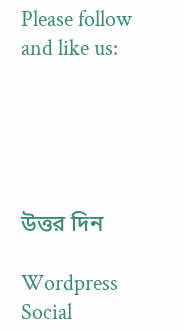Please follow and like us:





উত্তর দিন

Wordpress Social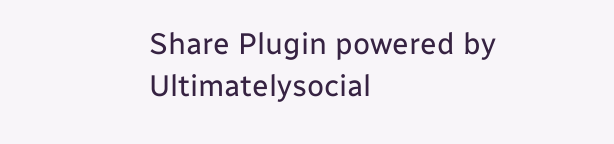Share Plugin powered by Ultimatelysocial